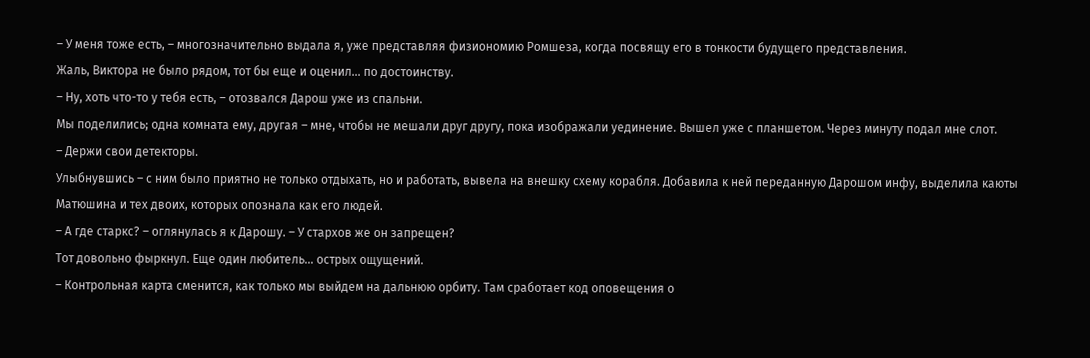– У меня тоже есть, – многозначительно выдала я, уже представляя физиономию Ромшеза, когда посвящу его в тонкости будущего представления.
Жаль, Виктора не было рядом, тот бы еще и оценил… по достоинству.
– Ну, хоть что-то у тебя есть, – отозвался Дарош уже из спальни.
Мы поделились; одна комната ему, другая – мне, чтобы не мешали друг другу, пока изображали уединение. Вышел уже с планшетом. Через минуту подал мне слот.
– Держи свои детекторы.
Улыбнувшись – с ним было приятно не только отдыхать, но и работать, вывела на внешку схему корабля. Добавила к ней переданную Дарошом инфу, выделила каюты Матюшина и тех двоих, которых опознала как его людей.
– А где старкс? – оглянулась я к Дарошу. – У стархов же он запрещен?
Тот довольно фыркнул. Еще один любитель… острых ощущений.
– Контрольная карта сменится, как только мы выйдем на дальнюю орбиту. Там сработает код оповещения о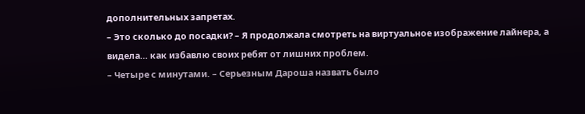дополнительных запретах.
– Это сколько до посадки? – Я продолжала смотреть на виртуальное изображение лайнера, а видела… как избавлю своих ребят от лишних проблем.
– Четыре с минутами. – Серьезным Дароша назвать было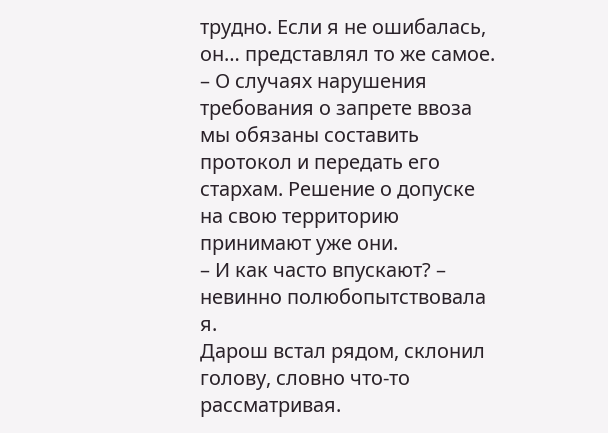трудно. Если я не ошибалась, он… представлял то же самое. – О случаях нарушения требования о запрете ввоза мы обязаны составить протокол и передать его стархам. Решение о допуске на свою территорию принимают уже они.
– И как часто впускают? – невинно полюбопытствовала я.
Дарош встал рядом, склонил голову, словно что-то рассматривая.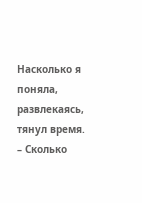Насколько я поняла, развлекаясь, тянул время.
– Сколько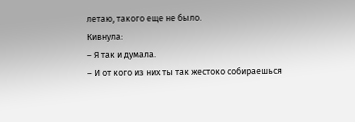летаю, такого еще не было.
Кивнула:
– Я так и думала.
– И от кого из них ты так жестоко собираешься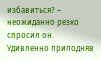избавиться? – неожиданно резко спросил он.
Удивленно приподняв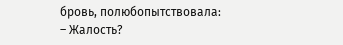бровь, полюбопытствовала:
– Жалость?